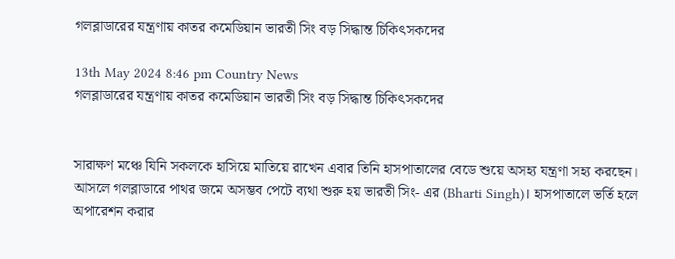গলব্লাডারের যন্ত্রণায় কাতর কমেডিয়ান ভারতী সিং বড় সিদ্ধান্ত চিকিৎসকদের

13th May 2024 8:46 pm Country News
গলব্লাডারের যন্ত্রণায় কাতর কমেডিয়ান ভারতী সিং বড় সিদ্ধান্ত চিকিৎসকদের


সারাক্ষণ মঞ্চে যিনি সকলকে হাসিয়ে মাতিয়ে রাখেন এবার তিনি হাসপাতালের বেডে শুয়ে অসহ্য যন্ত্রণা সহ্য করছেন। আসলে গলব্লাডারে পাথর জমে অসম্ভব পেটে ব্যথা শুরু হয় ভারতী সিং- এর (Bharti Singh)। হাসপাতালে ভর্তি হলে অপারেশন করার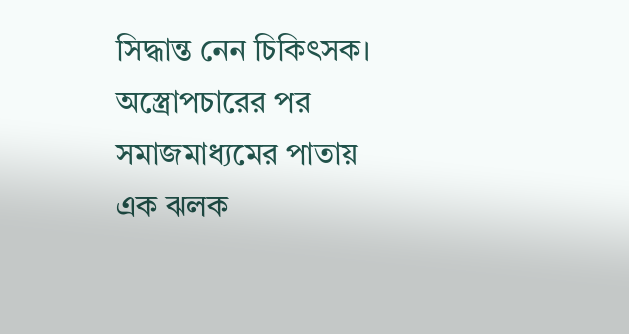সিদ্ধান্ত নেন চিকিৎসক। অস্ত্রোপচারের পর সমাজমাধ্যমের পাতায় এক ঝলক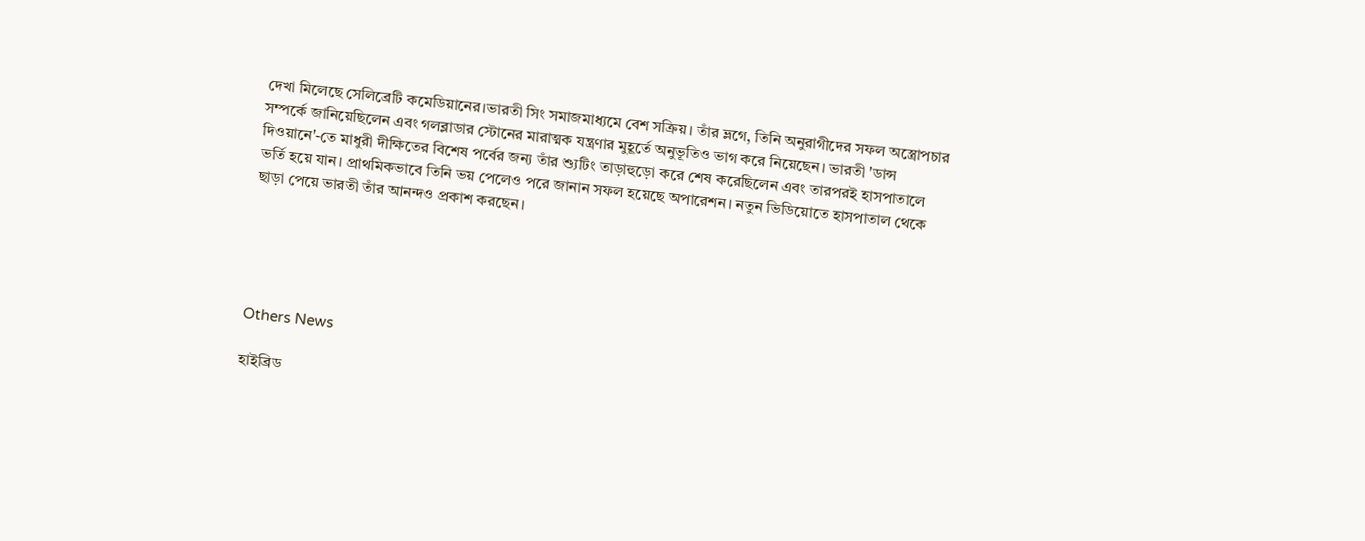দেখা মিলেছে সেলিব্রেটি কমেডিয়ানের।ভারতী সিং সমাজমাধ্যমে বেশ সক্রিয়। তাঁর ভ্লগে, তিনি অনুরাগীদের সফল অস্ত্রোপচার সম্পর্কে জানিয়েছিলেন এবং গলব্লাডার স্টোনের মারাত্মক যন্ত্রণার মুহূর্তে অনুভূতিও ভাগ করে নিয়েছেন। ভারতী 'ডান্স দিওয়ানে'-তে মাধুরী দীক্ষিতের বিশেষ পর্বের জন্য তাঁর শ্যুটিং তাড়াহুড়ো করে শেষ করেছিলেন এবং তারপরই হাসপাতালে ভর্তি হয়ে যান। প্রাথমিকভাবে তিনি ভয় পেলেও পরে জানান সফল হয়েছে অপারেশন। নতুন ভিডিয়োতে হাসপাতাল থেকে ছাড়া পেয়ে ভারতী তাঁর আনন্দও প্রকাশ করছেন।





Others News

হাইব্রিড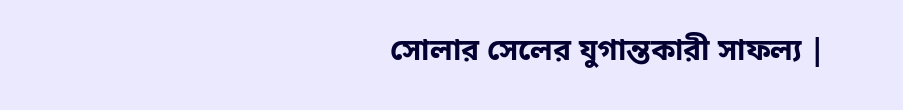সোলার সেলের যুগান্তকারী সাফল্য |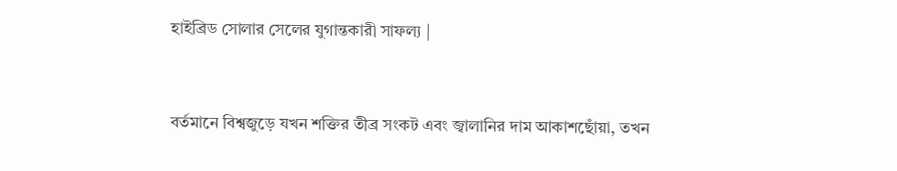হাইব্রিড সোলার সেলের যুগান্তকারী সাফল্য |


বর্তমানে বিশ্বজুড়ে যখন শক্তির তীব্র সংকট এবং জ্বালানির দাম আকাশছোঁয়া, তখন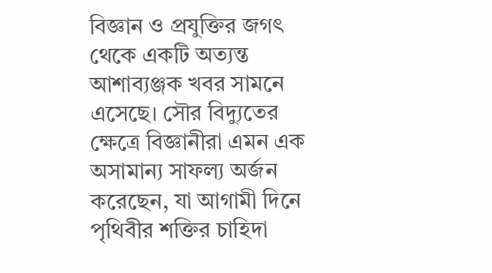বিজ্ঞান ও প্রযুক্তির জগৎ থেকে একটি অত্যন্ত আশাব্যঞ্জক খবর সামনে এসেছে। সৌর বিদ্যুতের ক্ষেত্রে বিজ্ঞানীরা এমন এক অসামান্য সাফল্য অর্জন করেছেন, যা আগামী দিনে পৃথিবীর শক্তির চাহিদা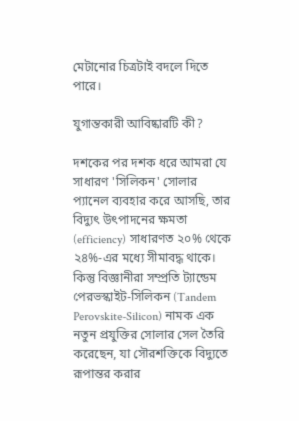মেটানোর চিত্রটাই বদলে দিতে পারে।

যুগান্তকারী আবিষ্কারটি কী?

দশকের পর দশক ধরে আমরা যে সাধারণ 'সিলিকন' সোলার প্যানেল ব্যবহার করে আসছি, তার বিদ্যুৎ উৎপাদনের ক্ষমতা (efficiency) সাধারণত ২০% থেকে ২৪%-এর মধ্যে সীমাবদ্ধ থাকে। কিন্তু বিজ্ঞানীরা সম্প্রতি ট্যান্ডেম পেরভস্কাইট-সিলিকন (Tandem Perovskite-Silicon) নামক এক নতুন প্রযুক্তির সোলার সেল তৈরি করেছেন, যা সৌরশক্তিকে বিদ্যুতে রূপান্তর করার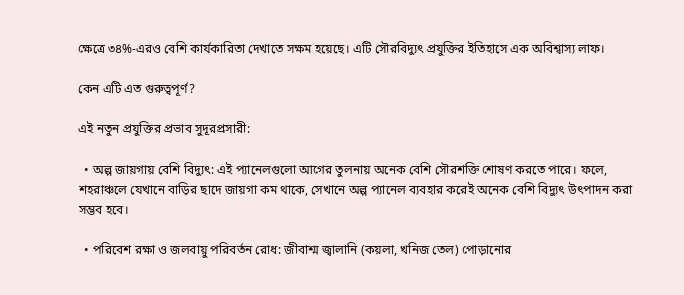ক্ষেত্রে ৩৪%-এরও বেশি কার্যকারিতা দেখাতে সক্ষম হয়েছে। এটি সৌরবিদ্যুৎ প্রযুক্তির ইতিহাসে এক অবিশ্বাস্য লাফ।

কেন এটি এত গুরুত্বপূর্ণ?

এই নতুন প্রযুক্তির প্রভাব সুদূরপ্রসারী:

  • অল্প জায়গায় বেশি বিদ্যুৎ: এই প্যানেলগুলো আগের তুলনায় অনেক বেশি সৌরশক্তি শোষণ করতে পারে। ফলে, শহরাঞ্চলে যেখানে বাড়ির ছাদে জায়গা কম থাকে, সেখানে অল্প প্যানেল ব্যবহার করেই অনেক বেশি বিদ্যুৎ উৎপাদন করা সম্ভব হবে।

  • পরিবেশ রক্ষা ও জলবায়ু পরিবর্তন রোধ: জীবাশ্ম জ্বালানি (কয়লা, খনিজ তেল) পোড়ানোর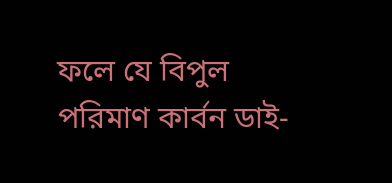ফলে যে বিপুল পরিমাণ কার্বন ডাই-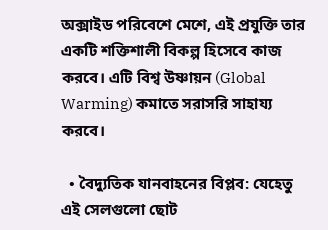অক্সাইড পরিবেশে মেশে, এই প্রযুক্তি তার একটি শক্তিশালী বিকল্প হিসেবে কাজ করবে। এটি বিশ্ব উষ্ণায়ন (Global Warming) কমাতে সরাসরি সাহায্য করবে।

  • বৈদ্যুতিক যানবাহনের বিপ্লব: যেহেতু এই সেলগুলো ছোট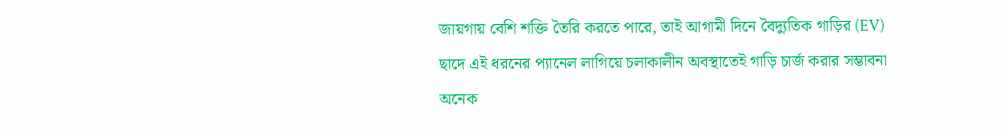জায়গায় বেশি শক্তি তৈরি করতে পারে, তাই আগামী দিনে বৈদ্যুতিক গাড়ির (EV) ছাদে এই ধরনের প্যানেল লাগিয়ে চলাকালীন অবস্থাতেই গাড়ি চার্জ করার সম্ভাবনা অনেক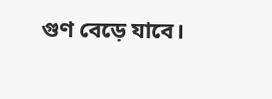গুণ বেড়ে যাবে।